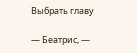Выбрать главу

— Беатрис, —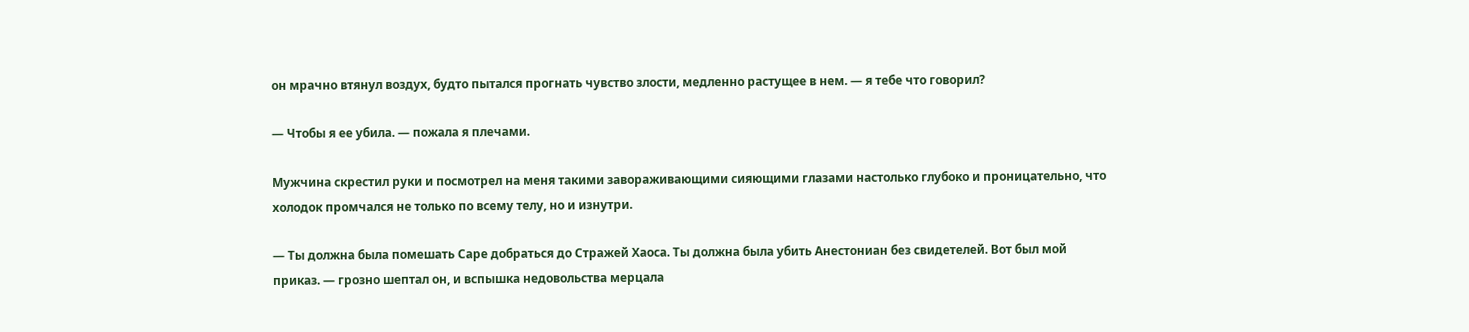он мрачно втянул воздух, будто пытался прогнать чувство злости, медленно растущее в нем. — я тебе что говорил?

— Чтобы я ее убила. — пожала я плечами.

Мужчина скрестил руки и посмотрел на меня такими завораживающими сияющими глазами настолько глубоко и проницательно, что холодок промчался не только по всему телу, но и изнутри.

— Ты должна была помешать Саре добраться до Стражей Хаоса. Ты должна была убить Анестониан без свидетелей. Вот был мой приказ. — грозно шептал он, и вспышка недовольства мерцала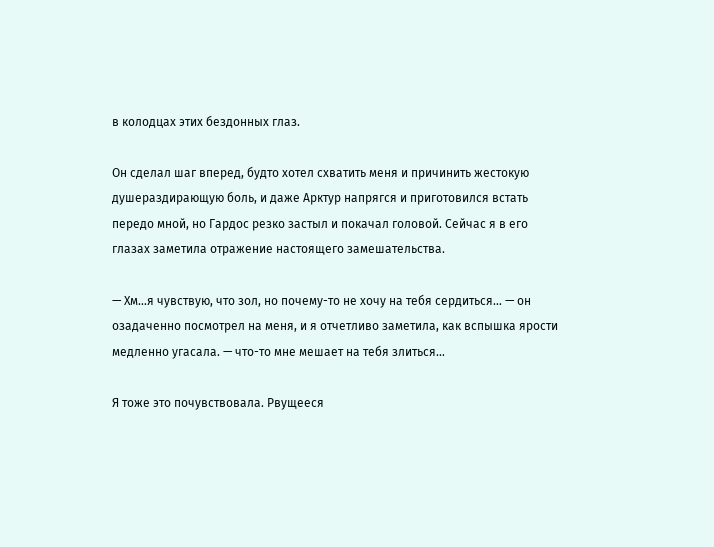в колодцах этих бездонных глаз.

Он сделал шаг вперед, будто хотел схватить меня и причинить жестокую душераздирающую боль, и даже Арктур напрягся и приготовился встать передо мной, но Гардос резко застыл и покачал головой. Сейчас я в его глазах заметила отражение настоящего замешательства.

— Хм…я чувствую, что зол, но почему-то не хочу на тебя сердиться… — он озадаченно посмотрел на меня, и я отчетливо заметила, как вспышка ярости медленно угасала. — что-то мне мешает на тебя злиться…

Я тоже это почувствовала. Рвущееся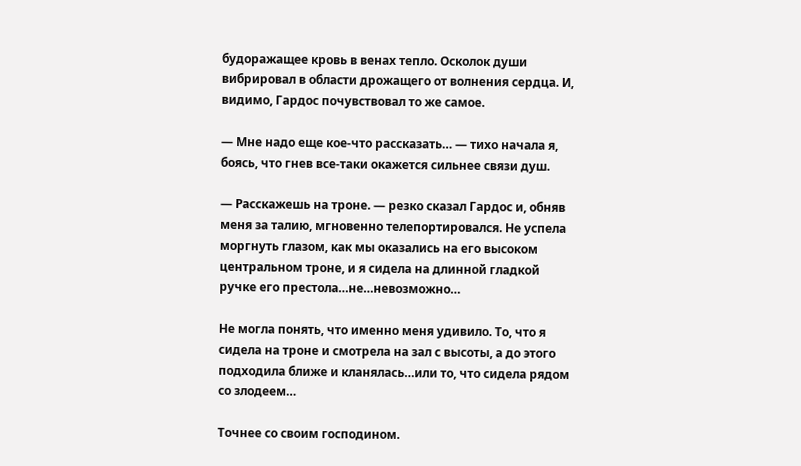будоражащее кровь в венах тепло. Осколок души вибрировал в области дрожащего от волнения сердца. И, видимо, Гардос почувствовал то же самое.

— Мне надо еще кое-что рассказать… — тихо начала я, боясь, что гнев все-таки окажется сильнее связи душ.

— Расскажешь на троне. — резко сказал Гардос и, обняв меня за талию, мгновенно телепортировался. Не успела моргнуть глазом, как мы оказались на его высоком центральном троне, и я сидела на длинной гладкой ручке его престола…не…невозможно…

Не могла понять, что именно меня удивило. То, что я сидела на троне и смотрела на зал с высоты, а до этого подходила ближе и кланялась…или то, что сидела рядом со злодеем…

Точнее со своим господином.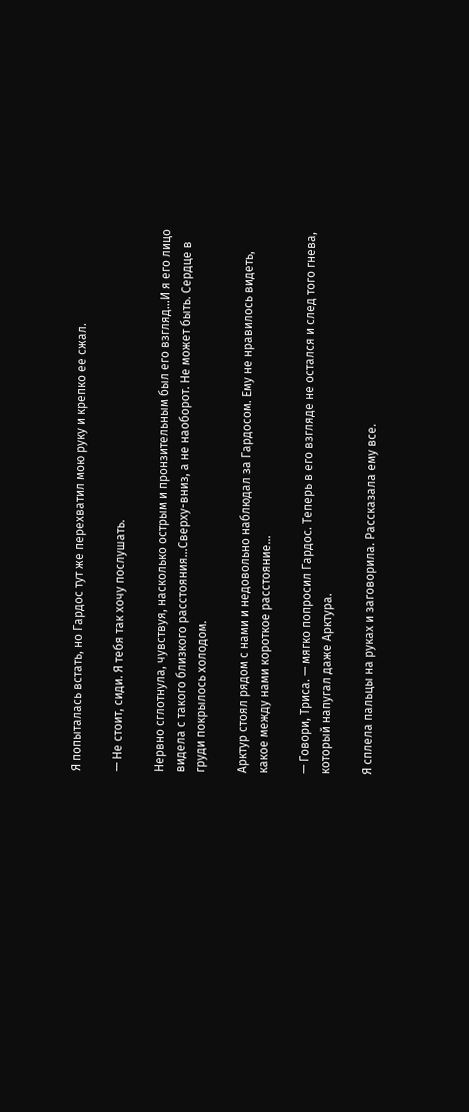Я попыталась встать, но Гардос тут же перехватил мою руку и крепко ее сжал.

— Не стоит, сиди. Я тебя так хочу послушать.

Нервно сглотнула, чувствуя, насколько острым и пронзительным был его взгляд…И я его лицо видела с такого близкого расстояния…Сверху-вниз, а не наоборот. Не может быть. Сердце в груди покрылось холодом.

Арктур стоял рядом с нами и недовольно наблюдал за Гардосом. Ему не нравилось видеть, какое между нами короткое расстояние…

— Говори, Триса. — мягко попросил Гардос. Теперь в его взгляде не остался и след того гнева, который напугал даже Арктура.

Я сплела пальцы на руках и заговорила. Рассказала ему все.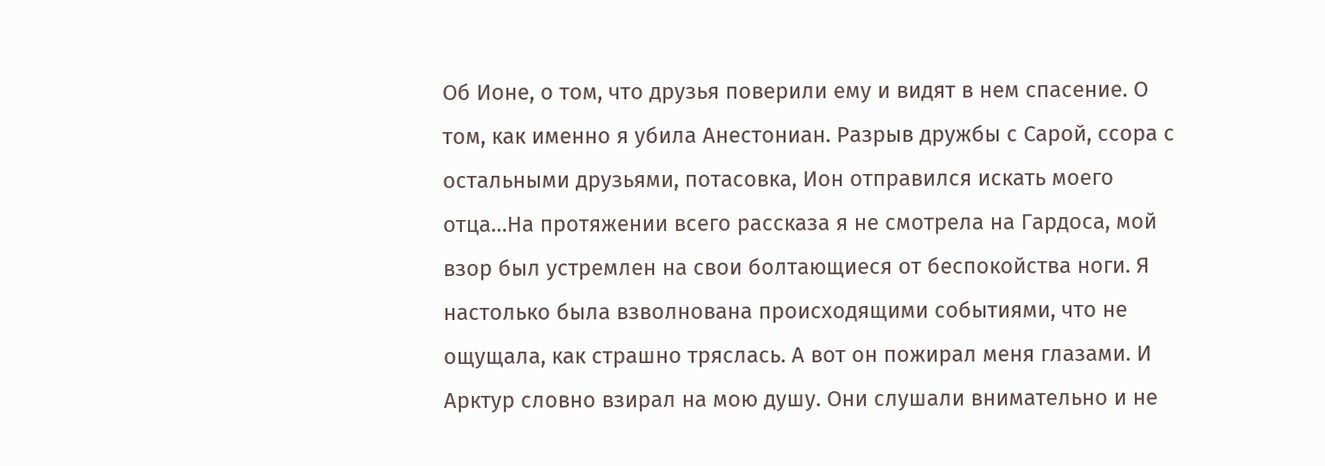Об Ионе, о том, что друзья поверили ему и видят в нем спасение. О том, как именно я убила Анестониан. Разрыв дружбы с Сарой, ссора с остальными друзьями, потасовка, Ион отправился искать моего отца…На протяжении всего рассказа я не смотрела на Гардоса, мой взор был устремлен на свои болтающиеся от беспокойства ноги. Я настолько была взволнована происходящими событиями, что не ощущала, как страшно тряслась. А вот он пожирал меня глазами. И Арктур словно взирал на мою душу. Они слушали внимательно и не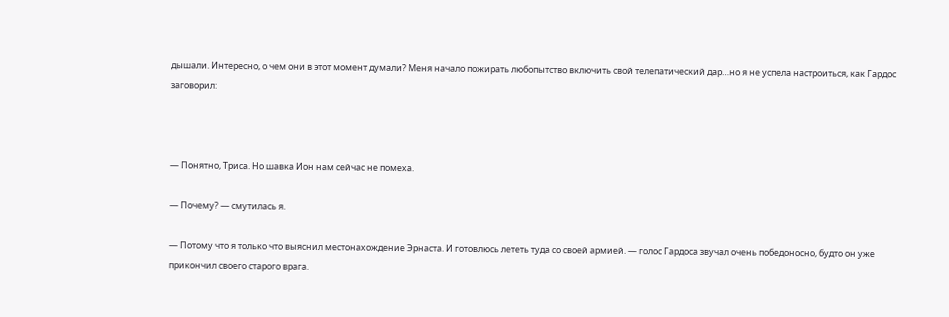дышали. Интересно, о чем они в этот момент думали? Меня начало пожирать любопытство включить свой телепатический дар…но я не успела настроиться, как Гардос заговорил:



— Понятно, Триса. Но шавка Ион нам сейчас не помеха.

— Почему? — смутилась я.

— Потому что я только что выяснил местонахождение Эрнаста. И готовлюсь лететь туда со своей армией. — голос Гардоса звучал очень победоносно, будто он уже прикончил своего старого врага.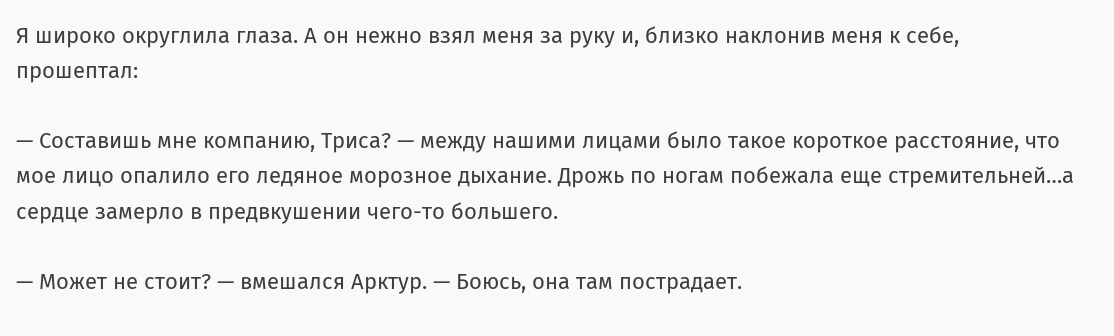Я широко округлила глаза. А он нежно взял меня за руку и, близко наклонив меня к себе, прошептал:

— Составишь мне компанию, Триса? — между нашими лицами было такое короткое расстояние, что мое лицо опалило его ледяное морозное дыхание. Дрожь по ногам побежала еще стремительней…а сердце замерло в предвкушении чего-то большего.

— Может не стоит? — вмешался Арктур. — Боюсь, она там пострадает.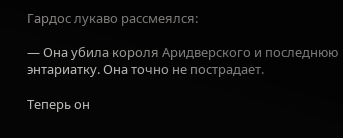Гардос лукаво рассмеялся:

— Она убила короля Аридверского и последнюю энтариатку. Она точно не пострадает.

Теперь он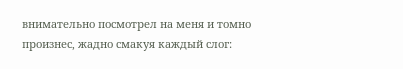внимательно посмотрел на меня и томно произнес, жадно смакуя каждый слог: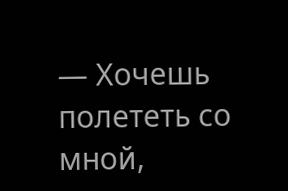— Хочешь полететь со мной,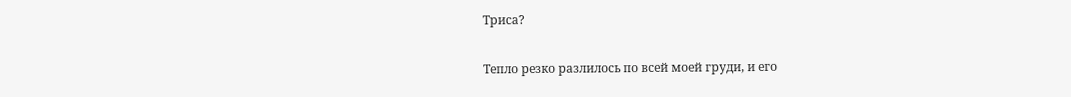Триса?

Тепло резко разлилось по всей моей груди, и его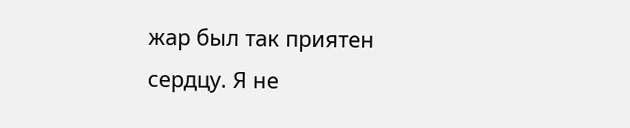жар был так приятен сердцу. Я не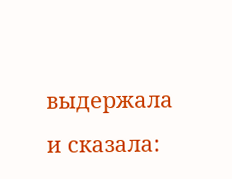выдержала и сказала: